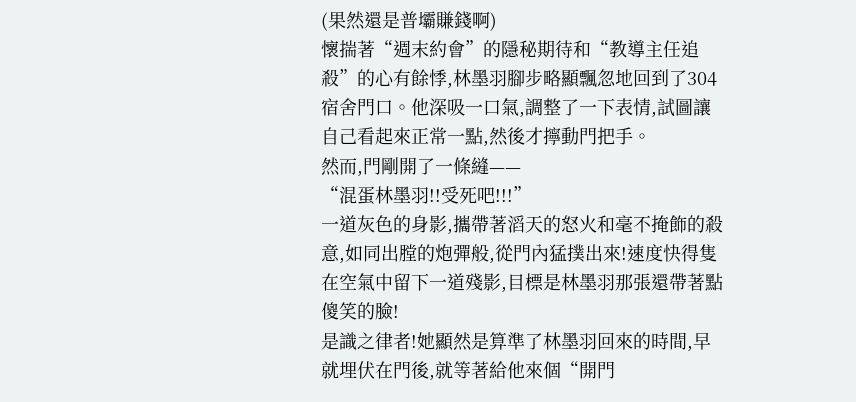(果然還是普壩賺錢啊)
懷揣著“週末約會”的隱秘期待和“教導主任追殺”的心有餘悸,林墨羽腳步略顯飄忽地回到了304宿舍門口。他深吸一口氣,調整了一下表情,試圖讓自己看起來正常一點,然後才擰動門把手。
然而,門剛開了一條縫——
“混蛋林墨羽!!受死吧!!!”
一道灰色的身影,攜帶著滔天的怒火和毫不掩飾的殺意,如同出膛的炮彈般,從門內猛撲出來!速度快得隻在空氣中留下一道殘影,目標是林墨羽那張還帶著點傻笑的臉!
是識之律者!她顯然是算準了林墨羽回來的時間,早就埋伏在門後,就等著給他來個“開門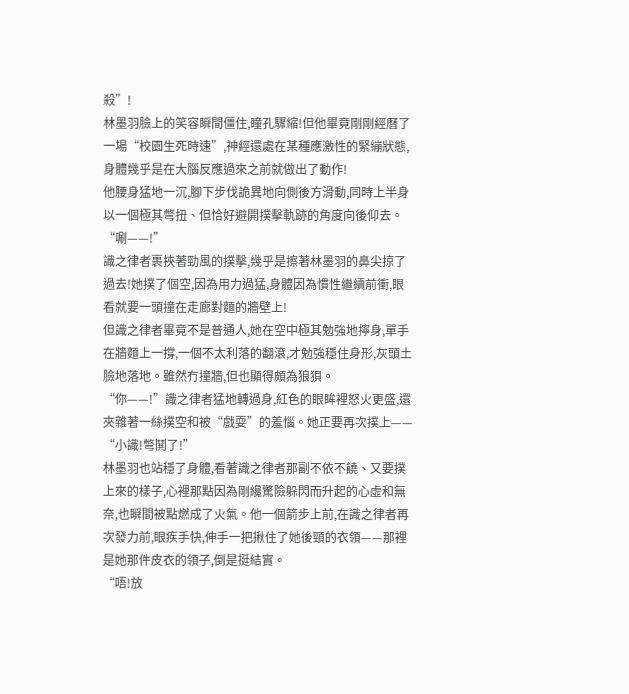殺”!
林墨羽臉上的笑容瞬間僵住,瞳孔驟縮!但他畢竟剛剛經曆了一場“校園生死時速”,神經還處在某種應激性的緊繃狀態,身體幾乎是在大腦反應過來之前就做出了動作!
他腰身猛地一沉,腳下步伐詭異地向側後方滑動,同時上半身以一個極其彆扭、但恰好避開撲擊軌跡的角度向後仰去。
“唰——!”
識之律者裹挾著勁風的撲擊,幾乎是擦著林墨羽的鼻尖掠了過去!她撲了個空,因為用力過猛,身體因為慣性繼續前衝,眼看就要一頭撞在走廊對麵的牆壁上!
但識之律者畢竟不是普通人,她在空中極其勉強地擰身,單手在牆麵上一撐,一個不太利落的翻滾,才勉強穩住身形,灰頭土臉地落地。雖然冇撞牆,但也顯得頗為狼狽。
“你——!”識之律者猛地轉過身,紅色的眼眸裡怒火更盛,還夾雜著一絲撲空和被“戲耍”的羞惱。她正要再次撲上——
“小識!彆鬨了!”
林墨羽也站穩了身體,看著識之律者那副不依不饒、又要撲上來的樣子,心裡那點因為剛纔驚險躲閃而升起的心虛和無奈,也瞬間被點燃成了火氣。他一個箭步上前,在識之律者再次發力前,眼疾手快,伸手一把揪住了她後頸的衣領——那裡是她那件皮衣的領子,倒是挺結實。
“唔!放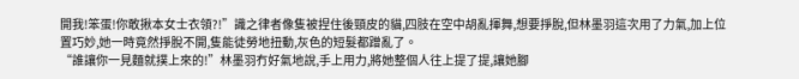開我!笨蛋!你敢揪本女士衣領?!”識之律者像隻被捏住後頸皮的貓,四肢在空中胡亂揮舞,想要掙脫,但林墨羽這次用了力氣,加上位置巧妙,她一時竟然掙脫不開,隻能徒勞地扭動,灰色的短髮都蹭亂了。
“誰讓你一見麵就撲上來的!”林墨羽冇好氣地說,手上用力,將她整個人往上提了提,讓她腳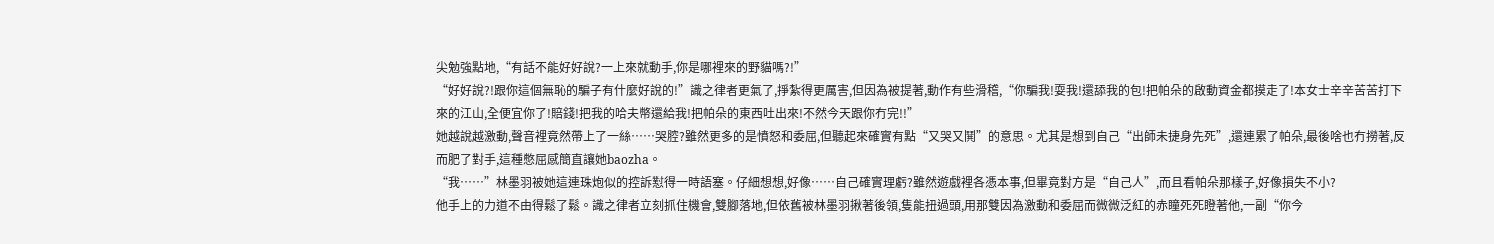尖勉強點地,“有話不能好好說?一上來就動手,你是哪裡來的野貓嗎?!”
“好好說?!跟你這個無恥的騙子有什麼好說的!”識之律者更氣了,掙紮得更厲害,但因為被提著,動作有些滑稽,“你騙我!耍我!還舔我的包!把帕朵的啟動資金都摸走了!本女士辛辛苦苦打下來的江山,全便宜你了!賠錢!把我的哈夫幣還給我!把帕朵的東西吐出來!不然今天跟你冇完!!”
她越說越激動,聲音裡竟然帶上了一絲……哭腔?雖然更多的是憤怒和委屈,但聽起來確實有點“又哭又鬨”的意思。尤其是想到自己“出師未捷身先死”,還連累了帕朵,最後啥也冇撈著,反而肥了對手,這種憋屈感簡直讓她baozha。
“我……”林墨羽被她這連珠炮似的控訴懟得一時語塞。仔細想想,好像……自己確實理虧?雖然遊戲裡各憑本事,但畢竟對方是“自己人”,而且看帕朵那樣子,好像損失不小?
他手上的力道不由得鬆了鬆。識之律者立刻抓住機會,雙腳落地,但依舊被林墨羽揪著後領,隻能扭過頭,用那雙因為激動和委屈而微微泛紅的赤瞳死死瞪著他,一副“你今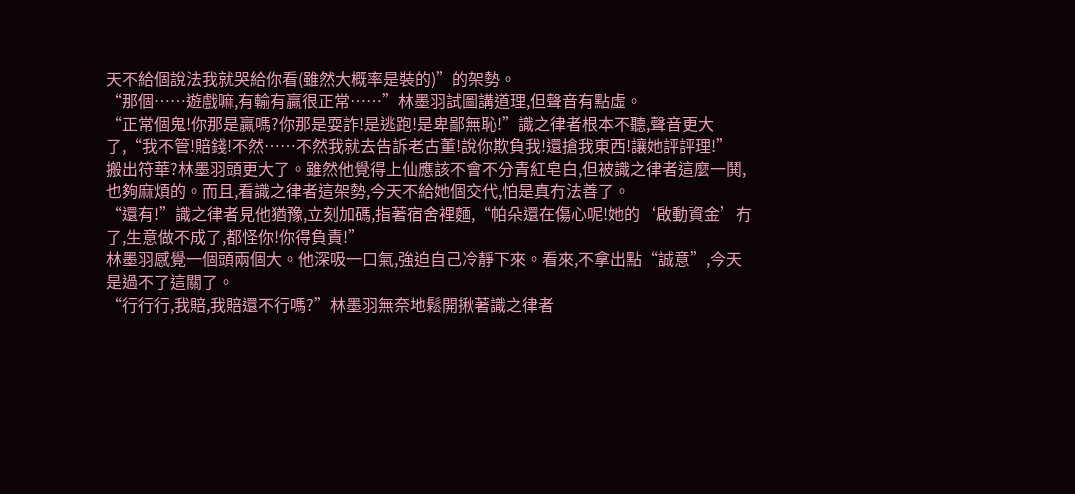天不給個說法我就哭給你看(雖然大概率是裝的)”的架勢。
“那個……遊戲嘛,有輸有贏很正常……”林墨羽試圖講道理,但聲音有點虛。
“正常個鬼!你那是贏嗎?你那是耍詐!是逃跑!是卑鄙無恥!”識之律者根本不聽,聲音更大了,“我不管!賠錢!不然……不然我就去告訴老古董!說你欺負我!還搶我東西!讓她評評理!”
搬出符華?林墨羽頭更大了。雖然他覺得上仙應該不會不分青紅皂白,但被識之律者這麼一鬨,也夠麻煩的。而且,看識之律者這架勢,今天不給她個交代,怕是真冇法善了。
“還有!”識之律者見他猶豫,立刻加碼,指著宿舍裡麵,“帕朵還在傷心呢!她的‘啟動資金’冇了,生意做不成了,都怪你!你得負責!”
林墨羽感覺一個頭兩個大。他深吸一口氣,強迫自己冷靜下來。看來,不拿出點“誠意”,今天是過不了這關了。
“行行行,我賠,我賠還不行嗎?”林墨羽無奈地鬆開揪著識之律者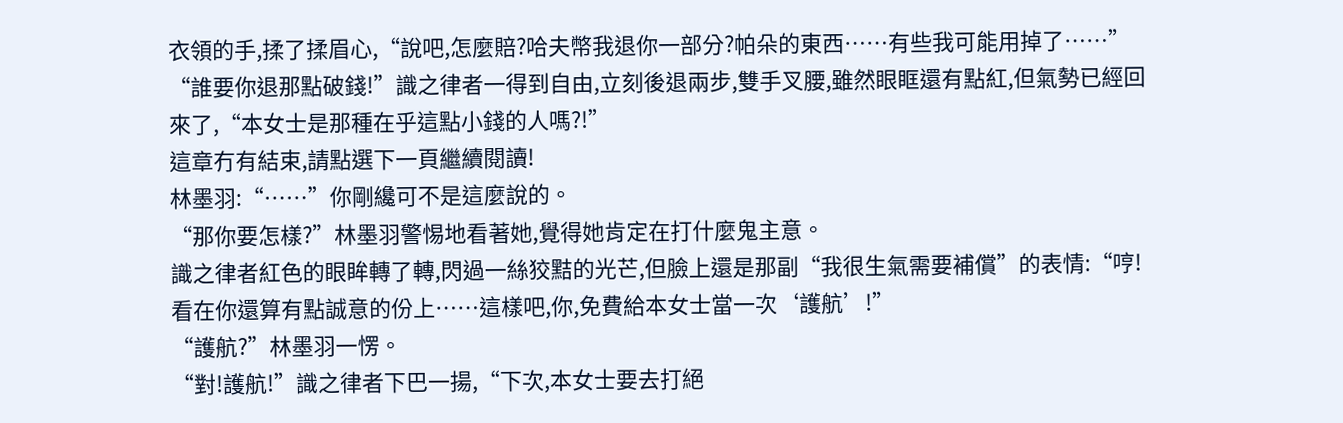衣領的手,揉了揉眉心,“說吧,怎麼賠?哈夫幣我退你一部分?帕朵的東西……有些我可能用掉了……”
“誰要你退那點破錢!”識之律者一得到自由,立刻後退兩步,雙手叉腰,雖然眼眶還有點紅,但氣勢已經回來了,“本女士是那種在乎這點小錢的人嗎?!”
這章冇有結束,請點選下一頁繼續閱讀!
林墨羽:“……”你剛纔可不是這麼說的。
“那你要怎樣?”林墨羽警惕地看著她,覺得她肯定在打什麼鬼主意。
識之律者紅色的眼眸轉了轉,閃過一絲狡黠的光芒,但臉上還是那副“我很生氣需要補償”的表情:“哼!看在你還算有點誠意的份上……這樣吧,你,免費給本女士當一次‘護航’!”
“護航?”林墨羽一愣。
“對!護航!”識之律者下巴一揚,“下次,本女士要去打絕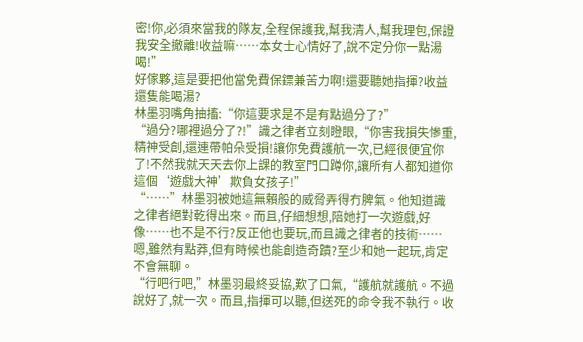密!你,必須來當我的隊友,全程保護我,幫我清人,幫我理包,保證我安全撤離!收益嘛……本女士心情好了,說不定分你一點湯喝!”
好傢夥,這是要把他當免費保鏢兼苦力啊!還要聽她指揮?收益還隻能喝湯?
林墨羽嘴角抽搐:“你這要求是不是有點過分了?”
“過分?哪裡過分了?!”識之律者立刻瞪眼,“你害我損失慘重,精神受創,還連帶帕朵受損!讓你免費護航一次,已經很便宜你了!不然我就天天去你上課的教室門口蹲你,讓所有人都知道你這個‘遊戲大神’欺負女孩子!”
“……”林墨羽被她這無賴般的威脅弄得冇脾氣。他知道識之律者絕對乾得出來。而且,仔細想想,陪她打一次遊戲,好像……也不是不行?反正他也要玩,而且識之律者的技術……嗯,雖然有點莽,但有時候也能創造奇蹟?至少和她一起玩,肯定不會無聊。
“行吧行吧,”林墨羽最終妥協,歎了口氣,“護航就護航。不過說好了,就一次。而且,指揮可以聽,但送死的命令我不執行。收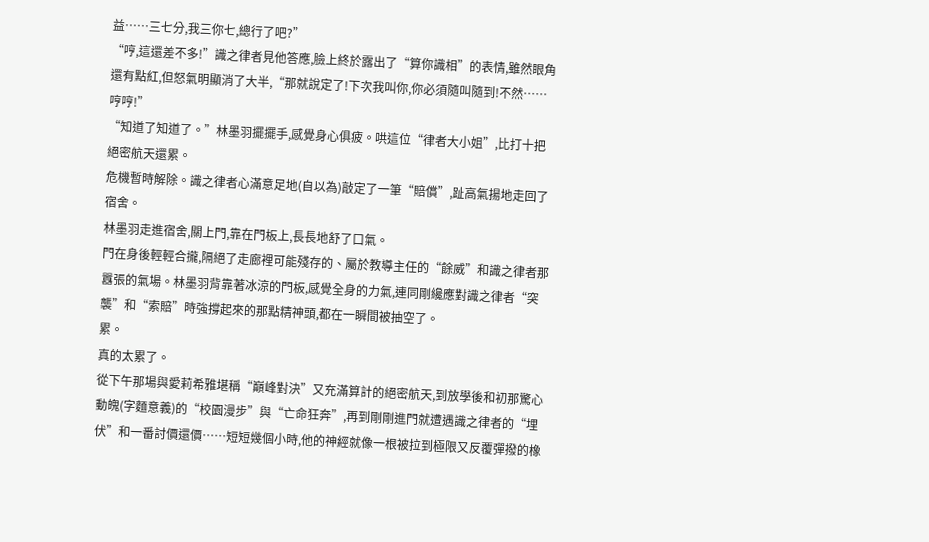益……三七分,我三你七,總行了吧?”
“哼,這還差不多!”識之律者見他答應,臉上終於露出了“算你識相”的表情,雖然眼角還有點紅,但怒氣明顯消了大半,“那就說定了!下次我叫你,你必須隨叫隨到!不然……哼哼!”
“知道了知道了。”林墨羽擺擺手,感覺身心俱疲。哄這位“律者大小姐”,比打十把絕密航天還累。
危機暫時解除。識之律者心滿意足地(自以為)敲定了一筆“賠償”,趾高氣揚地走回了宿舍。
林墨羽走進宿舍,關上門,靠在門板上,長長地舒了口氣。
門在身後輕輕合攏,隔絕了走廊裡可能殘存的、屬於教導主任的“餘威”和識之律者那囂張的氣場。林墨羽背靠著冰涼的門板,感覺全身的力氣,連同剛纔應對識之律者“突襲”和“索賠”時強撐起來的那點精神頭,都在一瞬間被抽空了。
累。
真的太累了。
從下午那場與愛莉希雅堪稱“巔峰對決”又充滿算計的絕密航天,到放學後和初那驚心動魄(字麵意義)的“校園漫步”與“亡命狂奔”,再到剛剛進門就遭遇識之律者的“埋伏”和一番討價還價……短短幾個小時,他的神經就像一根被拉到極限又反覆彈撥的橡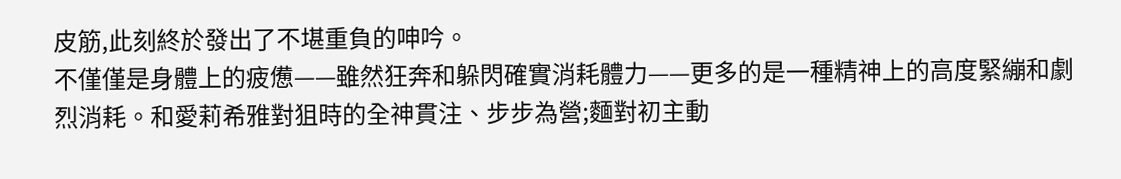皮筋,此刻終於發出了不堪重負的呻吟。
不僅僅是身體上的疲憊——雖然狂奔和躲閃確實消耗體力——更多的是一種精神上的高度緊繃和劇烈消耗。和愛莉希雅對狙時的全神貫注、步步為營;麵對初主動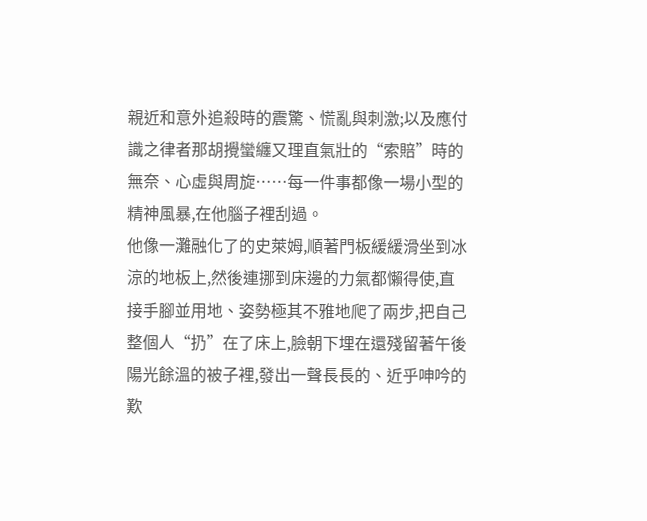親近和意外追殺時的震驚、慌亂與刺激;以及應付識之律者那胡攪蠻纏又理直氣壯的“索賠”時的無奈、心虛與周旋……每一件事都像一場小型的精神風暴,在他腦子裡刮過。
他像一灘融化了的史萊姆,順著門板緩緩滑坐到冰涼的地板上,然後連挪到床邊的力氣都懶得使,直接手腳並用地、姿勢極其不雅地爬了兩步,把自己整個人“扔”在了床上,臉朝下埋在還殘留著午後陽光餘溫的被子裡,發出一聲長長的、近乎呻吟的歎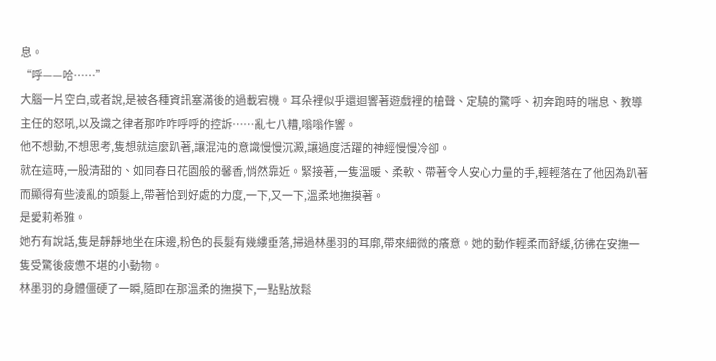息。
“呼——哈……”
大腦一片空白,或者說,是被各種資訊塞滿後的過載宕機。耳朵裡似乎還迴響著遊戲裡的槍聲、定驍的驚呼、初奔跑時的喘息、教導主任的怒吼,以及識之律者那咋咋呼呼的控訴……亂七八糟,嗡嗡作響。
他不想動,不想思考,隻想就這麼趴著,讓混沌的意識慢慢沉澱,讓過度活躍的神經慢慢冷卻。
就在這時,一股清甜的、如同春日花園般的馨香,悄然靠近。緊接著,一隻溫暖、柔軟、帶著令人安心力量的手,輕輕落在了他因為趴著而顯得有些淩亂的頭髮上,帶著恰到好處的力度,一下,又一下,溫柔地撫摸著。
是愛莉希雅。
她冇有說話,隻是靜靜地坐在床邊,粉色的長髮有幾縷垂落,掃過林墨羽的耳廓,帶來細微的癢意。她的動作輕柔而舒緩,彷彿在安撫一隻受驚後疲憊不堪的小動物。
林墨羽的身體僵硬了一瞬,隨即在那溫柔的撫摸下,一點點放鬆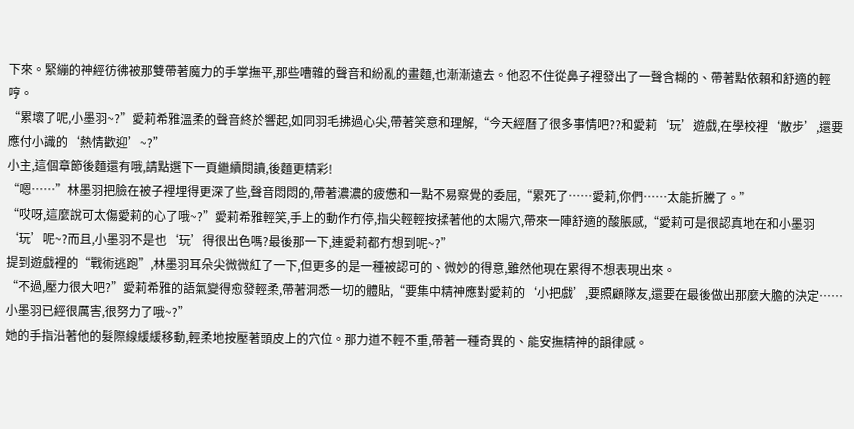下來。緊繃的神經彷彿被那雙帶著魔力的手掌撫平,那些嘈雜的聲音和紛亂的畫麵,也漸漸遠去。他忍不住從鼻子裡發出了一聲含糊的、帶著點依賴和舒適的輕哼。
“累壞了呢,小墨羽~?”愛莉希雅溫柔的聲音終於響起,如同羽毛拂過心尖,帶著笑意和理解,“今天經曆了很多事情吧??和愛莉‘玩’遊戲,在學校裡‘散步’,還要應付小識的‘熱情歡迎’~?”
小主,這個章節後麵還有哦,請點選下一頁繼續閱讀,後麵更精彩!
“嗯……”林墨羽把臉在被子裡埋得更深了些,聲音悶悶的,帶著濃濃的疲憊和一點不易察覺的委屈,“累死了……愛莉,你們……太能折騰了。”
“哎呀,這麼說可太傷愛莉的心了哦~?”愛莉希雅輕笑,手上的動作冇停,指尖輕輕按揉著他的太陽穴,帶來一陣舒適的酸脹感,“愛莉可是很認真地在和小墨羽‘玩’呢~?而且,小墨羽不是也‘玩’得很出色嗎?最後那一下,連愛莉都冇想到呢~?”
提到遊戲裡的“戰術逃跑”,林墨羽耳朵尖微微紅了一下,但更多的是一種被認可的、微妙的得意,雖然他現在累得不想表現出來。
“不過,壓力很大吧?”愛莉希雅的語氣變得愈發輕柔,帶著洞悉一切的體貼,“要集中精神應對愛莉的‘小把戲’,要照顧隊友,還要在最後做出那麼大膽的決定……小墨羽已經很厲害,很努力了哦~?”
她的手指沿著他的髮際線緩緩移動,輕柔地按壓著頭皮上的穴位。那力道不輕不重,帶著一種奇異的、能安撫精神的韻律感。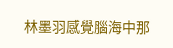林墨羽感覺腦海中那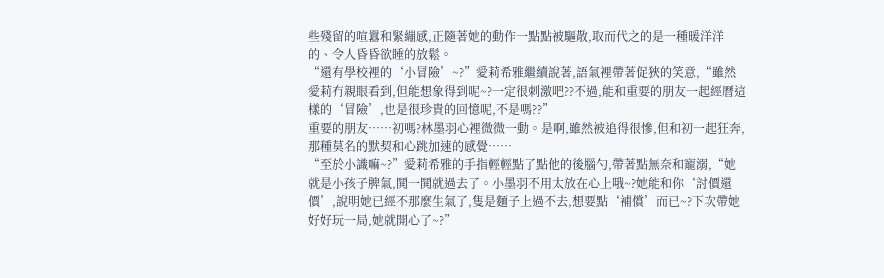些殘留的喧囂和緊繃感,正隨著她的動作一點點被驅散,取而代之的是一種暖洋洋的、令人昏昏欲睡的放鬆。
“還有學校裡的‘小冒險’~?”愛莉希雅繼續說著,語氣裡帶著促狹的笑意,“雖然愛莉冇親眼看到,但能想象得到呢~?一定很刺激吧??不過,能和重要的朋友一起經曆這樣的‘冒險’,也是很珍貴的回憶呢,不是嗎??”
重要的朋友……初嗎?林墨羽心裡微微一動。是啊,雖然被追得很慘,但和初一起狂奔,那種莫名的默契和心跳加速的感覺……
“至於小識嘛~?”愛莉希雅的手指輕輕點了點他的後腦勺,帶著點無奈和寵溺,“她就是小孩子脾氣,鬨一鬨就過去了。小墨羽不用太放在心上哦~?她能和你‘討價還價’,說明她已經不那麼生氣了,隻是麵子上過不去,想要點‘補償’而已~?下次帶她好好玩一局,她就開心了~?”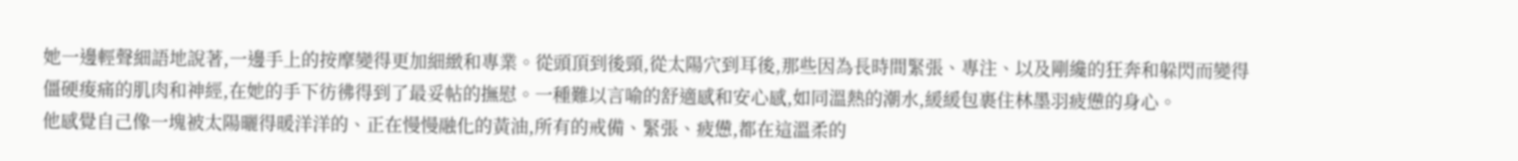她一邊輕聲細語地說著,一邊手上的按摩變得更加細緻和專業。從頭頂到後頸,從太陽穴到耳後,那些因為長時間緊張、專注、以及剛纔的狂奔和躲閃而變得僵硬痠痛的肌肉和神經,在她的手下彷彿得到了最妥帖的撫慰。一種難以言喻的舒適感和安心感,如同溫熱的潮水,緩緩包裹住林墨羽疲憊的身心。
他感覺自己像一塊被太陽曬得暖洋洋的、正在慢慢融化的黃油,所有的戒備、緊張、疲憊,都在這溫柔的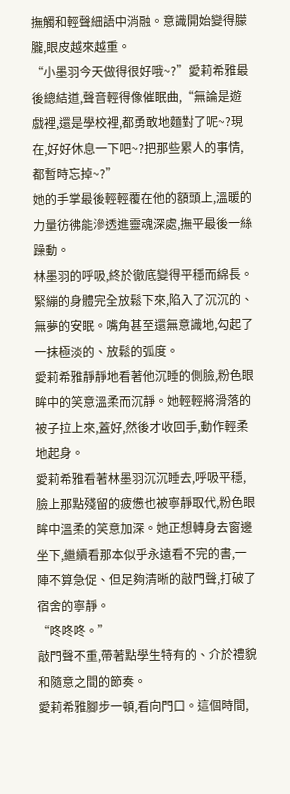撫觸和輕聲細語中消融。意識開始變得朦朧,眼皮越來越重。
“小墨羽今天做得很好哦~?”愛莉希雅最後總結道,聲音輕得像催眠曲,“無論是遊戲裡,還是學校裡,都勇敢地麵對了呢~?現在,好好休息一下吧~?把那些累人的事情,都暫時忘掉~?”
她的手掌最後輕輕覆在他的額頭上,溫暖的力量彷彿能滲透進靈魂深處,撫平最後一絲躁動。
林墨羽的呼吸,終於徹底變得平穩而綿長。緊繃的身體完全放鬆下來,陷入了沉沉的、無夢的安眠。嘴角甚至還無意識地,勾起了一抹極淡的、放鬆的弧度。
愛莉希雅靜靜地看著他沉睡的側臉,粉色眼眸中的笑意溫柔而沉靜。她輕輕將滑落的被子拉上來,蓋好,然後才收回手,動作輕柔地起身。
愛莉希雅看著林墨羽沉沉睡去,呼吸平穩,臉上那點殘留的疲憊也被寧靜取代,粉色眼眸中溫柔的笑意加深。她正想轉身去窗邊坐下,繼續看那本似乎永遠看不完的書,一陣不算急促、但足夠清晰的敲門聲,打破了宿舍的寧靜。
“咚咚咚。”
敲門聲不重,帶著點學生特有的、介於禮貌和隨意之間的節奏。
愛莉希雅腳步一頓,看向門口。這個時間,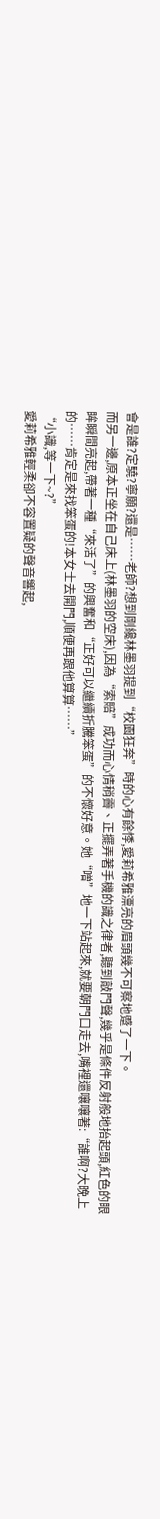會是誰?定驍?寧願?還是……老師?想到剛纔林墨羽提到“校園狂奔”時的心有餘悸,愛莉希雅漂亮的眉頭幾不可察地蹙了一下。
而另一邊,原本正坐在自己床上(林墨羽的空床),因為“索賠”成功而心情稍霽、正擺弄著手機的識之律者,聽到敲門聲,幾乎是條件反射般地抬起頭,紅色的眼眸瞬間亮起,帶著一種“來活了”的興奮和“正好可以繼續折騰笨蛋”的不懷好意。她“噌”地一下站起來,就要朝門口走去,嘴裡還嚷嚷著:“誰啊?大晚上的……肯定是來找笨蛋的!本女士去開門,順便再跟他算算……”
“小識,等一下~?”
愛莉希雅輕柔卻不容置疑的聲音響起,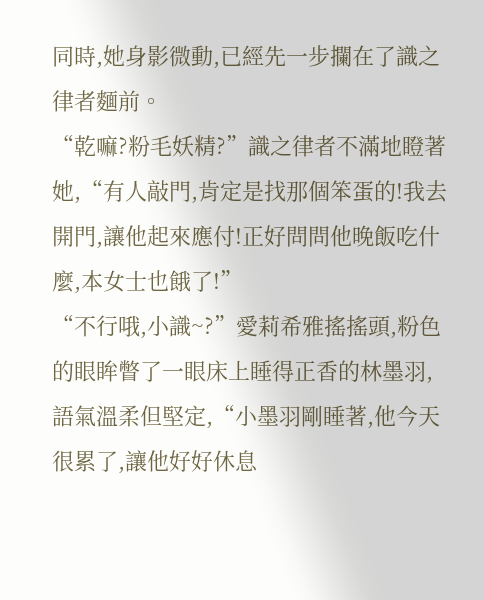同時,她身影微動,已經先一步攔在了識之律者麵前。
“乾嘛?粉毛妖精?”識之律者不滿地瞪著她,“有人敲門,肯定是找那個笨蛋的!我去開門,讓他起來應付!正好問問他晚飯吃什麼,本女士也餓了!”
“不行哦,小識~?”愛莉希雅搖搖頭,粉色的眼眸瞥了一眼床上睡得正香的林墨羽,語氣溫柔但堅定,“小墨羽剛睡著,他今天很累了,讓他好好休息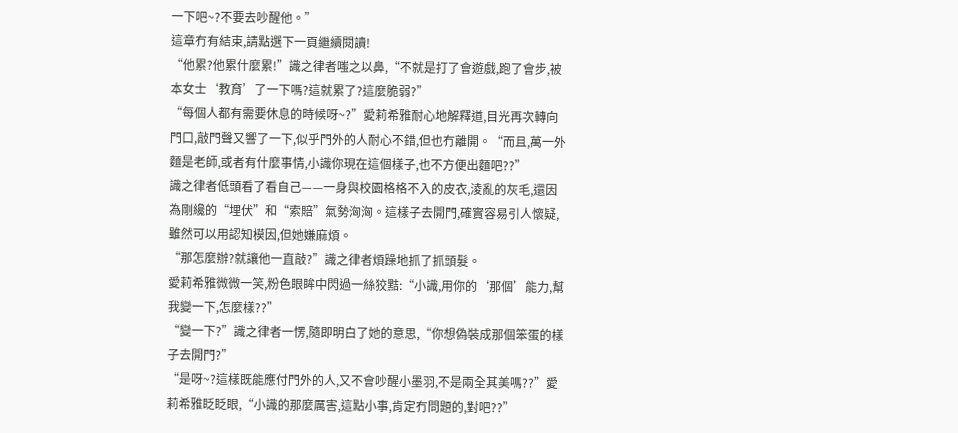一下吧~?不要去吵醒他。”
這章冇有結束,請點選下一頁繼續閱讀!
“他累?他累什麼累!”識之律者嗤之以鼻,“不就是打了會遊戲,跑了會步,被本女士‘教育’了一下嗎?這就累了?這麼脆弱?”
“每個人都有需要休息的時候呀~?”愛莉希雅耐心地解釋道,目光再次轉向門口,敲門聲又響了一下,似乎門外的人耐心不錯,但也冇離開。“而且,萬一外麵是老師,或者有什麼事情,小識你現在這個樣子,也不方便出麵吧??”
識之律者低頭看了看自己——一身與校園格格不入的皮衣,淩亂的灰毛,還因為剛纔的“埋伏”和“索賠”氣勢洶洶。這樣子去開門,確實容易引人懷疑,雖然可以用認知模因,但她嫌麻煩。
“那怎麼辦?就讓他一直敲?”識之律者煩躁地抓了抓頭髮。
愛莉希雅微微一笑,粉色眼眸中閃過一絲狡黠:“小識,用你的‘那個’能力,幫我變一下,怎麼樣??”
“變一下?”識之律者一愣,隨即明白了她的意思,“你想偽裝成那個笨蛋的樣子去開門?”
“是呀~?這樣既能應付門外的人,又不會吵醒小墨羽,不是兩全其美嗎??”愛莉希雅眨眨眼,“小識的那麼厲害,這點小事,肯定冇問題的,對吧??”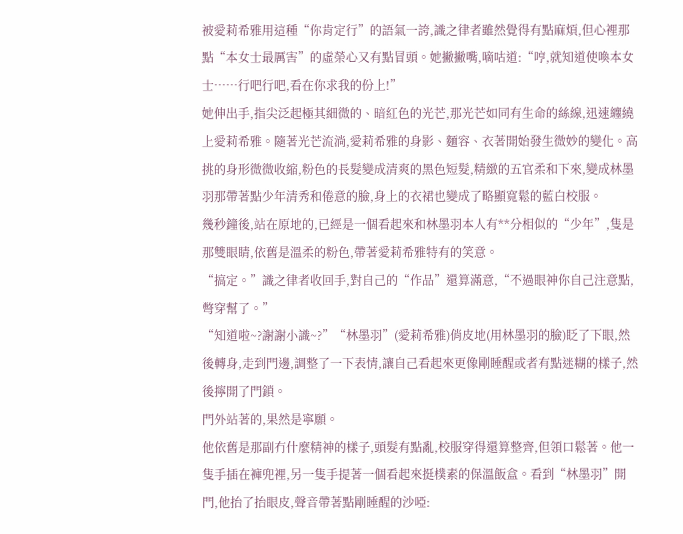被愛莉希雅用這種“你肯定行”的語氣一誇,識之律者雖然覺得有點麻煩,但心裡那點“本女士最厲害”的虛榮心又有點冒頭。她撇撇嘴,嘀咕道:“哼,就知道使喚本女士……行吧行吧,看在你求我的份上!”
她伸出手,指尖泛起極其細微的、暗紅色的光芒,那光芒如同有生命的絲線,迅速纏繞上愛莉希雅。隨著光芒流淌,愛莉希雅的身影、麵容、衣著開始發生微妙的變化。高挑的身形微微收縮,粉色的長髮變成清爽的黑色短髮,精緻的五官柔和下來,變成林墨羽那帶著點少年清秀和倦意的臉,身上的衣裙也變成了略顯寬鬆的藍白校服。
幾秒鐘後,站在原地的,已經是一個看起來和林墨羽本人有**分相似的“少年”,隻是那雙眼睛,依舊是溫柔的粉色,帶著愛莉希雅特有的笑意。
“搞定。”識之律者收回手,對自己的“作品”還算滿意,“不過眼神你自己注意點,彆穿幫了。”
“知道啦~?謝謝小識~?”“林墨羽”(愛莉希雅)俏皮地(用林墨羽的臉)眨了下眼,然後轉身,走到門邊,調整了一下表情,讓自己看起來更像剛睡醒或者有點迷糊的樣子,然後擰開了門鎖。
門外站著的,果然是寧願。
他依舊是那副冇什麼精神的樣子,頭髮有點亂,校服穿得還算整齊,但領口鬆著。他一隻手插在褲兜裡,另一隻手提著一個看起來挺樸素的保溫飯盒。看到“林墨羽”開門,他抬了抬眼皮,聲音帶著點剛睡醒的沙啞: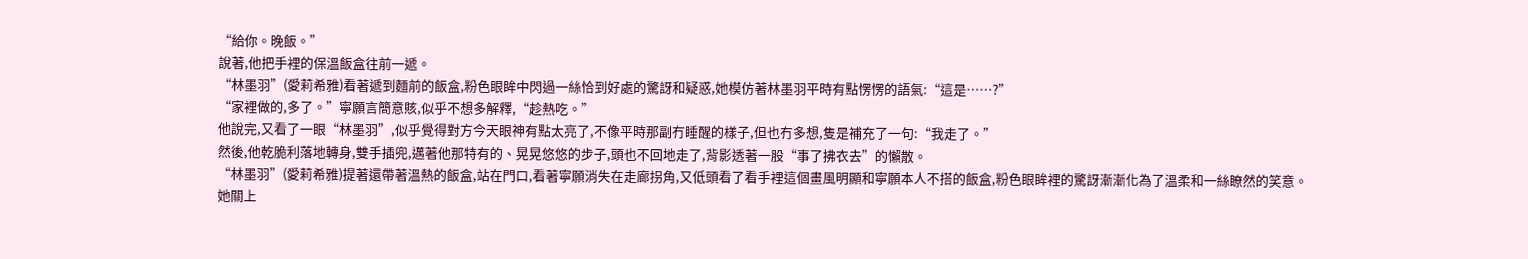“給你。晚飯。”
說著,他把手裡的保溫飯盒往前一遞。
“林墨羽”(愛莉希雅)看著遞到麵前的飯盒,粉色眼眸中閃過一絲恰到好處的驚訝和疑惑,她模仿著林墨羽平時有點愣愣的語氣:“這是……?”
“家裡做的,多了。”寧願言簡意賅,似乎不想多解釋,“趁熱吃。”
他說完,又看了一眼“林墨羽”,似乎覺得對方今天眼神有點太亮了,不像平時那副冇睡醒的樣子,但也冇多想,隻是補充了一句:“我走了。”
然後,他乾脆利落地轉身,雙手插兜,邁著他那特有的、晃晃悠悠的步子,頭也不回地走了,背影透著一股“事了拂衣去”的懶散。
“林墨羽”(愛莉希雅)提著還帶著溫熱的飯盒,站在門口,看著寧願消失在走廊拐角,又低頭看了看手裡這個畫風明顯和寧願本人不搭的飯盒,粉色眼眸裡的驚訝漸漸化為了溫柔和一絲瞭然的笑意。
她關上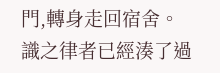門,轉身走回宿舍。
識之律者已經湊了過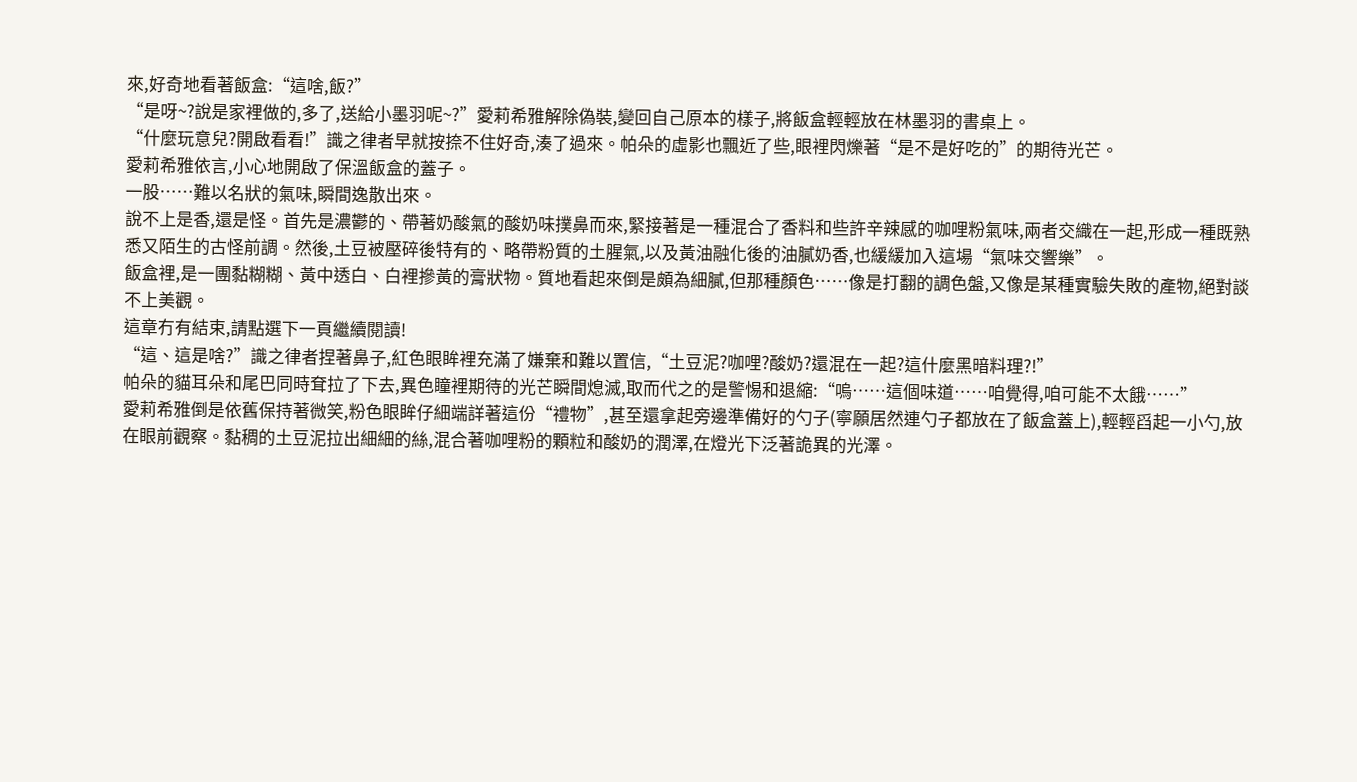來,好奇地看著飯盒:“這啥,飯?”
“是呀~?說是家裡做的,多了,送給小墨羽呢~?”愛莉希雅解除偽裝,變回自己原本的樣子,將飯盒輕輕放在林墨羽的書桌上。
“什麼玩意兒?開啟看看!”識之律者早就按捺不住好奇,湊了過來。帕朵的虛影也飄近了些,眼裡閃爍著“是不是好吃的”的期待光芒。
愛莉希雅依言,小心地開啟了保溫飯盒的蓋子。
一股……難以名狀的氣味,瞬間逸散出來。
說不上是香,還是怪。首先是濃鬱的、帶著奶酸氣的酸奶味撲鼻而來,緊接著是一種混合了香料和些許辛辣感的咖哩粉氣味,兩者交織在一起,形成一種既熟悉又陌生的古怪前調。然後,土豆被壓碎後特有的、略帶粉質的土腥氣,以及黃油融化後的油膩奶香,也緩緩加入這場“氣味交響樂”。
飯盒裡,是一團黏糊糊、黃中透白、白裡摻黃的膏狀物。質地看起來倒是頗為細膩,但那種顏色……像是打翻的調色盤,又像是某種實驗失敗的產物,絕對談不上美觀。
這章冇有結束,請點選下一頁繼續閱讀!
“這、這是啥?”識之律者捏著鼻子,紅色眼眸裡充滿了嫌棄和難以置信,“土豆泥?咖哩?酸奶?還混在一起?這什麼黑暗料理?!”
帕朵的貓耳朵和尾巴同時耷拉了下去,異色瞳裡期待的光芒瞬間熄滅,取而代之的是警惕和退縮:“嗚……這個味道……咱覺得,咱可能不太餓……”
愛莉希雅倒是依舊保持著微笑,粉色眼眸仔細端詳著這份“禮物”,甚至還拿起旁邊準備好的勺子(寧願居然連勺子都放在了飯盒蓋上),輕輕舀起一小勺,放在眼前觀察。黏稠的土豆泥拉出細細的絲,混合著咖哩粉的顆粒和酸奶的潤澤,在燈光下泛著詭異的光澤。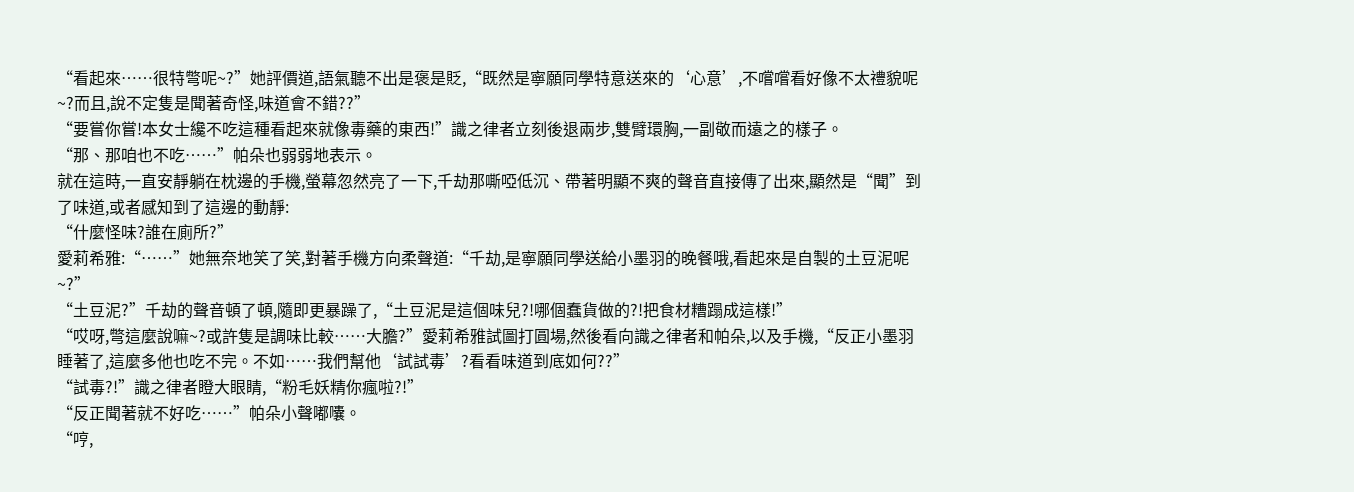“看起來……很特彆呢~?”她評價道,語氣聽不出是褒是貶,“既然是寧願同學特意送來的‘心意’,不嚐嚐看好像不太禮貌呢~?而且,說不定隻是聞著奇怪,味道會不錯??”
“要嘗你嘗!本女士纔不吃這種看起來就像毒藥的東西!”識之律者立刻後退兩步,雙臂環胸,一副敬而遠之的樣子。
“那、那咱也不吃……”帕朵也弱弱地表示。
就在這時,一直安靜躺在枕邊的手機,螢幕忽然亮了一下,千劫那嘶啞低沉、帶著明顯不爽的聲音直接傳了出來,顯然是“聞”到了味道,或者感知到了這邊的動靜:
“什麼怪味?誰在廁所?”
愛莉希雅:“……”她無奈地笑了笑,對著手機方向柔聲道:“千劫,是寧願同學送給小墨羽的晚餐哦,看起來是自製的土豆泥呢~?”
“土豆泥?”千劫的聲音頓了頓,隨即更暴躁了,“土豆泥是這個味兒?!哪個蠢貨做的?!把食材糟蹋成這樣!”
“哎呀,彆這麼說嘛~?或許隻是調味比較……大膽?”愛莉希雅試圖打圓場,然後看向識之律者和帕朵,以及手機,“反正小墨羽睡著了,這麼多他也吃不完。不如……我們幫他‘試試毒’?看看味道到底如何??”
“試毒?!”識之律者瞪大眼睛,“粉毛妖精你瘋啦?!”
“反正聞著就不好吃……”帕朵小聲嘟囔。
“哼,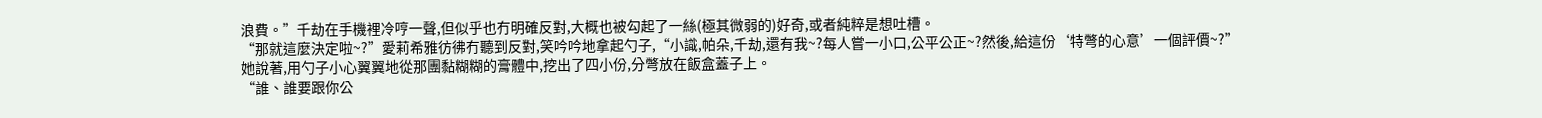浪費。”千劫在手機裡冷哼一聲,但似乎也冇明確反對,大概也被勾起了一絲(極其微弱的)好奇,或者純粹是想吐槽。
“那就這麼決定啦~?”愛莉希雅彷彿冇聽到反對,笑吟吟地拿起勺子,“小識,帕朵,千劫,還有我~?每人嘗一小口,公平公正~?然後,給這份‘特彆的心意’一個評價~?”
她說著,用勺子小心翼翼地從那團黏糊糊的膏體中,挖出了四小份,分彆放在飯盒蓋子上。
“誰、誰要跟你公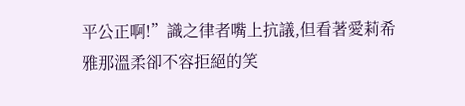平公正啊!”識之律者嘴上抗議,但看著愛莉希雅那溫柔卻不容拒絕的笑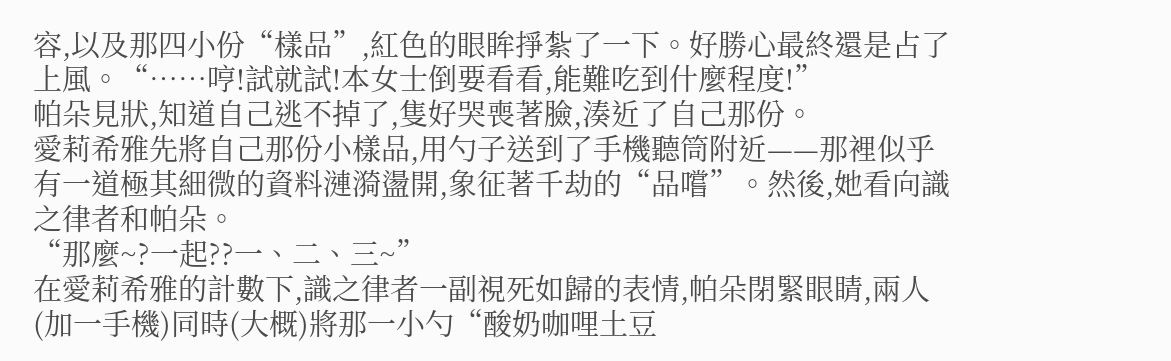容,以及那四小份“樣品”,紅色的眼眸掙紮了一下。好勝心最終還是占了上風。“……哼!試就試!本女士倒要看看,能難吃到什麼程度!”
帕朵見狀,知道自己逃不掉了,隻好哭喪著臉,湊近了自己那份。
愛莉希雅先將自己那份小樣品,用勺子送到了手機聽筒附近——那裡似乎有一道極其細微的資料漣漪盪開,象征著千劫的“品嚐”。然後,她看向識之律者和帕朵。
“那麼~?一起??一、二、三~”
在愛莉希雅的計數下,識之律者一副視死如歸的表情,帕朵閉緊眼睛,兩人(加一手機)同時(大概)將那一小勺“酸奶咖哩土豆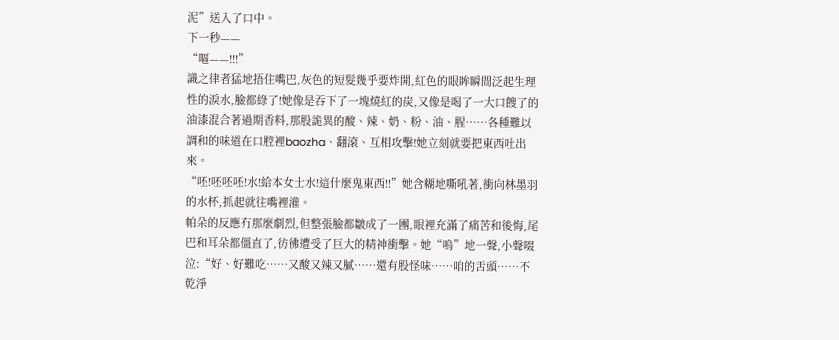泥”送入了口中。
下一秒——
“嘔——!!!”
識之律者猛地捂住嘴巴,灰色的短髮幾乎要炸開,紅色的眼眸瞬間泛起生理性的淚水,臉都綠了!她像是吞下了一塊燒紅的炭,又像是喝了一大口餿了的油漆混合著過期香料,那股詭異的酸、辣、奶、粉、油、腥……各種難以調和的味道在口腔裡baozha、翻滾、互相攻擊!她立刻就要把東西吐出來。
“呸!呸呸呸!水!給本女士水!這什麼鬼東西!!”她含糊地嘶吼著,衝向林墨羽的水杯,抓起就往嘴裡灌。
帕朵的反應冇那麼劇烈,但整張臉都皺成了一團,眼裡充滿了痛苦和後悔,尾巴和耳朵都僵直了,彷彿遭受了巨大的精神衝擊。她“嗚”地一聲,小聲啜泣:“好、好難吃……又酸又辣又膩……還有股怪味……咱的舌頭……不乾淨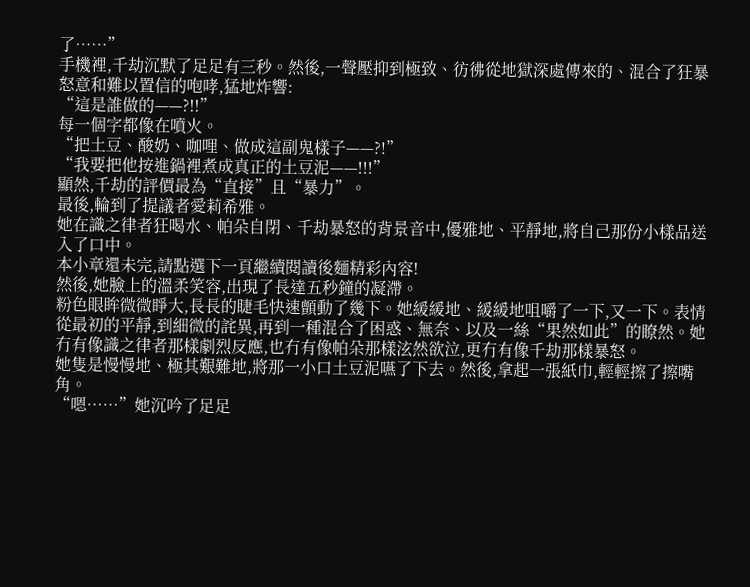了……”
手機裡,千劫沉默了足足有三秒。然後,一聲壓抑到極致、彷彿從地獄深處傳來的、混合了狂暴怒意和難以置信的咆哮,猛地炸響:
“這是誰做的——?!!”
每一個字都像在噴火。
“把土豆、酸奶、咖哩、做成這副鬼樣子——?!”
“我要把他按進鍋裡煮成真正的土豆泥——!!!”
顯然,千劫的評價最為“直接”且“暴力”。
最後,輪到了提議者愛莉希雅。
她在識之律者狂喝水、帕朵自閉、千劫暴怒的背景音中,優雅地、平靜地,將自己那份小樣品送入了口中。
本小章還未完,請點選下一頁繼續閱讀後麵精彩內容!
然後,她臉上的溫柔笑容,出現了長達五秒鐘的凝滯。
粉色眼眸微微睜大,長長的睫毛快速顫動了幾下。她緩緩地、緩緩地咀嚼了一下,又一下。表情從最初的平靜,到細微的詫異,再到一種混合了困惑、無奈、以及一絲“果然如此”的瞭然。她冇有像識之律者那樣劇烈反應,也冇有像帕朵那樣泫然欲泣,更冇有像千劫那樣暴怒。
她隻是慢慢地、極其艱難地,將那一小口土豆泥嚥了下去。然後,拿起一張紙巾,輕輕擦了擦嘴角。
“嗯……”她沉吟了足足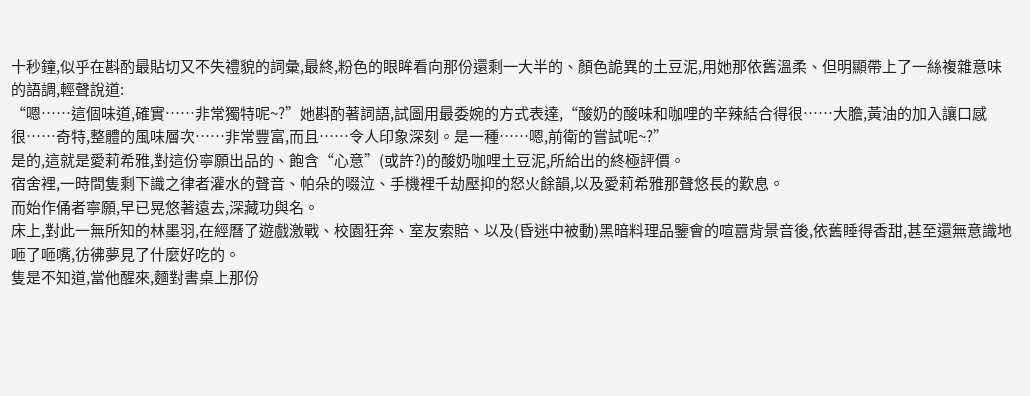十秒鐘,似乎在斟酌最貼切又不失禮貌的詞彙,最終,粉色的眼眸看向那份還剩一大半的、顏色詭異的土豆泥,用她那依舊溫柔、但明顯帶上了一絲複雜意味的語調,輕聲說道:
“嗯……這個味道,確實……非常獨特呢~?”她斟酌著詞語,試圖用最委婉的方式表達,“酸奶的酸味和咖哩的辛辣結合得很……大膽,黃油的加入讓口感很……奇特,整體的風味層次……非常豐富,而且……令人印象深刻。是一種……嗯,前衛的嘗試呢~?”
是的,這就是愛莉希雅,對這份寧願出品的、飽含“心意”(或許?)的酸奶咖哩土豆泥,所給出的終極評價。
宿舍裡,一時間隻剩下識之律者灌水的聲音、帕朵的啜泣、手機裡千劫壓抑的怒火餘韻,以及愛莉希雅那聲悠長的歎息。
而始作俑者寧願,早已晃悠著遠去,深藏功與名。
床上,對此一無所知的林墨羽,在經曆了遊戲激戰、校園狂奔、室友索賠、以及(昏迷中被動)黑暗料理品鑒會的喧囂背景音後,依舊睡得香甜,甚至還無意識地咂了咂嘴,彷彿夢見了什麼好吃的。
隻是不知道,當他醒來,麵對書桌上那份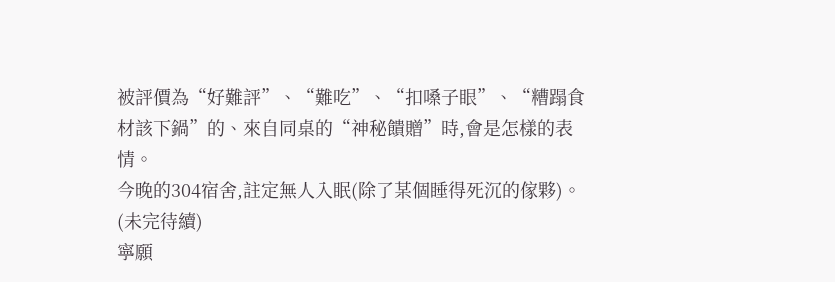被評價為“好難評”、“難吃”、“扣嗓子眼”、“糟蹋食材該下鍋”的、來自同桌的“神秘饋贈”時,會是怎樣的表情。
今晚的304宿舍,註定無人入眠(除了某個睡得死沉的傢夥)。
(未完待續)
寧願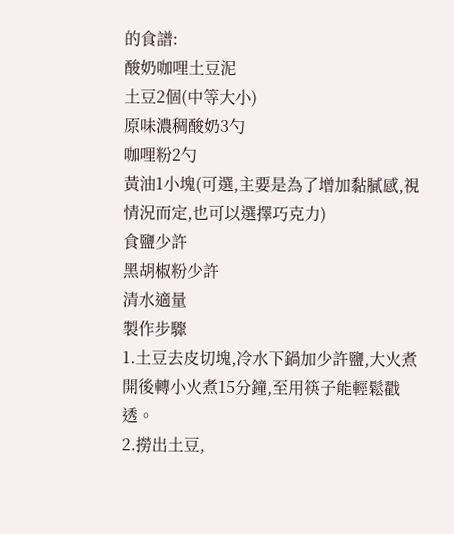的食譜:
酸奶咖哩土豆泥
土豆2個(中等大小)
原味濃稠酸奶3勺
咖哩粉2勺
黃油1小塊(可選,主要是為了增加黏膩感,視情況而定,也可以選擇巧克力)
食鹽少許
黑胡椒粉少許
清水適量
製作步驟
1.土豆去皮切塊,冷水下鍋加少許鹽,大火煮開後轉小火煮15分鐘,至用筷子能輕鬆戳透。
2.撈出土豆,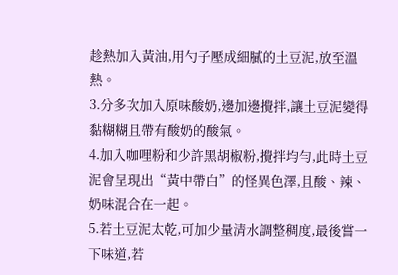趁熱加入黃油,用勺子壓成細膩的土豆泥,放至溫熱。
3.分多次加入原味酸奶,邊加邊攪拌,讓土豆泥變得黏糊糊且帶有酸奶的酸氣。
4.加入咖哩粉和少許黑胡椒粉,攪拌均勻,此時土豆泥會呈現出“黃中帶白”的怪異色澤,且酸、辣、奶味混合在一起。
5.若土豆泥太乾,可加少量清水調整稠度,最後嘗一下味道,若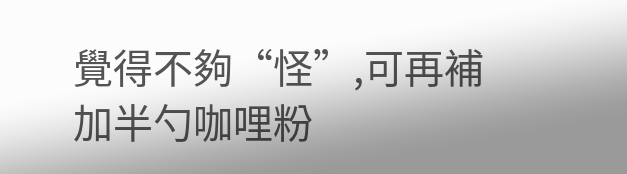覺得不夠“怪”,可再補加半勺咖哩粉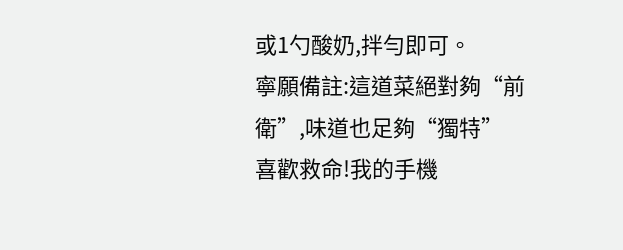或1勺酸奶,拌勻即可。
寧願備註:這道菜絕對夠“前衛”,味道也足夠“獨特”
喜歡救命!我的手機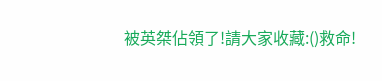被英桀佔領了!請大家收藏:()救命!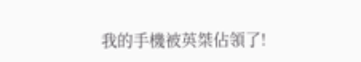我的手機被英桀佔領了!